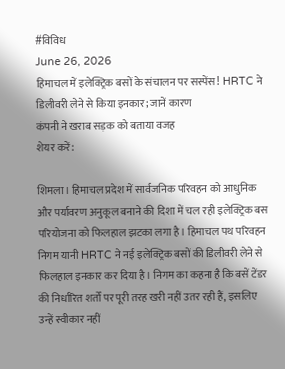#विविध
June 26, 2026
हिमाचल में इलेक्ट्रिक बसों के संचालन पर सस्पेंस! HRTC ने डिलीवरी लेने से किया इनकार; जानें कारण
कंपनी ने खराब सड़क को बताया वजह
शेयर करें:

शिमला। हिमाचल प्रदेश में सार्वजनिक परिवहन को आधुनिक और पर्यावरण अनुकूल बनाने की दिशा में चल रही इलेक्ट्रिक बस परियोजना को फिलहाल झटका लगा है। हिमाचल पथ परिवहन निगम यानी HRTC ने नई इलेक्ट्रिक बसों की डिलीवरी लेने से फिलहाल इनकार कर दिया है। निगम का कहना है कि बसें टेंडर की निर्धारित शर्तों पर पूरी तरह खरी नहीं उतर रही हैं, इसलिए उन्हें स्वीकार नहीं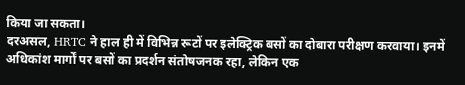किया जा सकता।
दरअसल, HRTC ने हाल ही में विभिन्न रूटों पर इलेक्ट्रिक बसों का दोबारा परीक्षण करवाया। इनमें अधिकांश मार्गों पर बसों का प्रदर्शन संतोषजनक रहा, लेकिन एक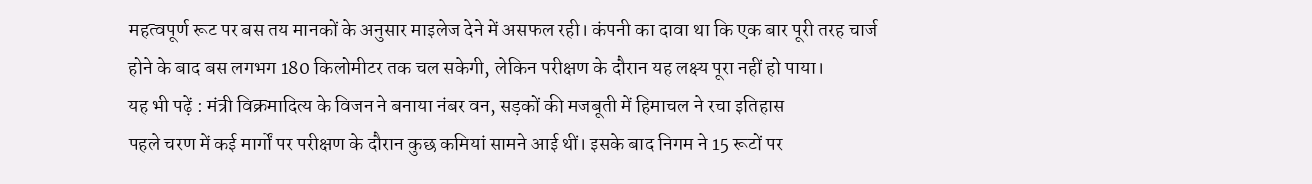महत्वपूर्ण रूट पर बस तय मानकों के अनुसार माइलेज देने में असफल रही। कंपनी का दावा था कि एक बार पूरी तरह चार्ज होने के बाद बस लगभग 180 किलोमीटर तक चल सकेगी, लेकिन परीक्षण के दौरान यह लक्ष्य पूरा नहीं हो पाया।
यह भी पढ़ें : मंत्री विक्रमादित्य के विजन ने बनाया नंबर वन, सड़कों की मजबूती में हिमाचल ने रचा इतिहास
पहले चरण में कई मार्गों पर परीक्षण के दौरान कुछ कमियां सामने आई थीं। इसके बाद निगम ने 15 रूटों पर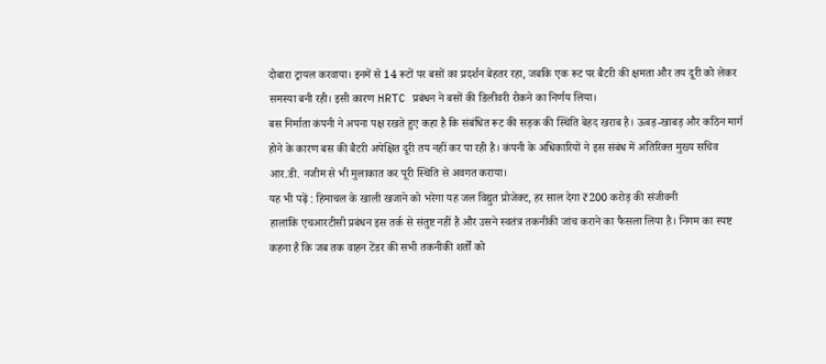दोबारा ट्रायल करवाया। इनमें से 14 रूटों पर बसों का प्रदर्शन बेहतर रहा, जबकि एक रूट पर बैटरी की क्षमता और तय दूरी को लेकर समस्या बनी रही। इसी कारण HRTC प्रबंधन ने बसों की डिलीवरी रोकने का निर्णय लिया।
बस निर्माता कंपनी ने अपना पक्ष रखते हुए कहा है कि संबंधित रूट की सड़क की स्थिति बेहद खराब है। ऊबड़-खाबड़ और कठिन मार्ग होने के कारण बस की बैटरी अपेक्षित दूरी तय नहीं कर पा रही है। कंपनी के अधिकारियों ने इस संबंध में अतिरिक्त मुख्य सचिव आर.डी. नजीम से भी मुलाकात कर पूरी स्थिति से अवगत कराया।
यह भी पढ़ें : हिमाचल के खाली खजाने को भरेगा यह जल विद्युत प्रोजेक्ट, हर साल देगा ₹200 करोड़ की संजीवनी
हालांकि एचआरटीसी प्रबंधन इस तर्क से संतुष्ट नहीं है और उसने स्वतंत्र तकनीकी जांच कराने का फैसला लिया है। निगम का स्पष्ट कहना है कि जब तक वाहन टेंडर की सभी तकनीकी शर्तों को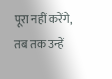पूरा नहीं करेंगे, तब तक उन्हें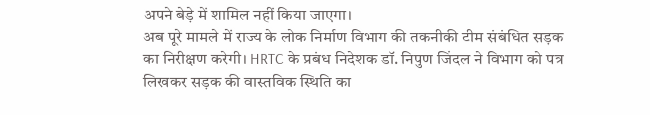अपने बेड़े में शामिल नहीं किया जाएगा।
अब पूरे मामले में राज्य के लोक निर्माण विभाग की तकनीकी टीम संबंधित सड़क का निरीक्षण करेगी। HRTC के प्रबंध निदेशक डॉ. निपुण जिंदल ने विभाग को पत्र लिखकर सड़क की वास्तविक स्थिति का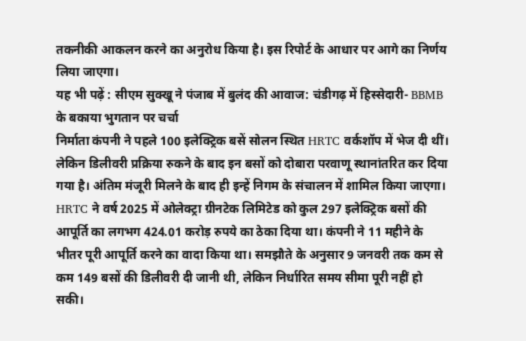तकनीकी आकलन करने का अनुरोध किया है। इस रिपोर्ट के आधार पर आगे का निर्णय लिया जाएगा।
यह भी पढ़ें : सीएम सुक्खू ने पंजाब में बुलंद की आवाज: चंडीगढ़ में हिस्सेदारी- BBMB के बकाया भुगतान पर चर्चा
निर्माता कंपनी ने पहले 100 इलेक्ट्रिक बसें सोलन स्थित HRTC वर्कशॉप में भेज दी थीं। लेकिन डिलीवरी प्रक्रिया रुकने के बाद इन बसों को दोबारा परवाणू स्थानांतरित कर दिया गया है। अंतिम मंजूरी मिलने के बाद ही इन्हें निगम के संचालन में शामिल किया जाएगा।
HRTC ने वर्ष 2025 में ओलेक्ट्रा ग्रीनटेक लिमिटेड को कुल 297 इलेक्ट्रिक बसों की आपूर्ति का लगभग 424.01 करोड़ रुपये का ठेका दिया था। कंपनी ने 11 महीने के भीतर पूरी आपूर्ति करने का वादा किया था। समझौते के अनुसार 9 जनवरी तक कम से कम 149 बसों की डिलीवरी दी जानी थी, लेकिन निर्धारित समय सीमा पूरी नहीं हो सकी।